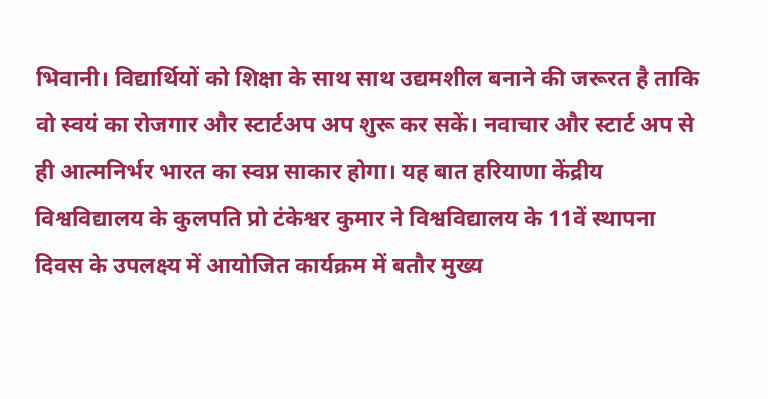भिवानी। विद्यार्थियों को शिक्षा के साथ साथ उद्यमशील बनाने की जरूरत है ताकि वो स्वयं का रोजगार और स्टार्टअप अप शुरू कर सकें। नवाचार और स्टार्ट अप से ही आत्मनिर्भर भारत का स्वप्न साकार होगा। यह बात हरियाणा केंद्रीय विश्वविद्यालय के कुलपति प्रो टंकेश्वर कुमार ने विश्वविद्यालय के 11वें स्थापना दिवस के उपलक्ष्य में आयोजित कार्यक्रम में बतौर मुख्य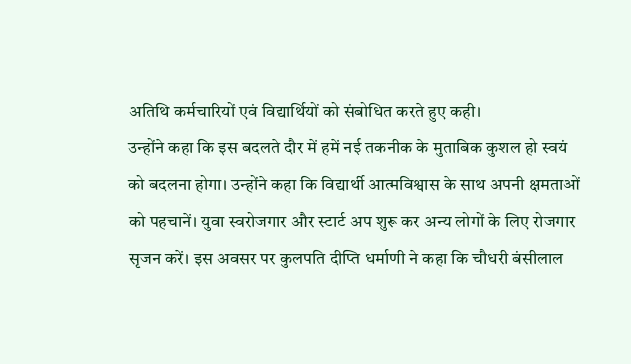अतिथि कर्मचारियों एवं विद्यार्थियों को संबोधित करते हुए कही।
उन्होंने कहा कि इस बदलते दौर में हमें नई तकनीक के मुताबिक कुशल हो स्वयं को बदलना होगा। उन्होंने कहा कि विद्यार्थी आत्मविश्वास के साथ अपनी क्षमताओं को पहचानें। युवा स्वरोजगार और स्टार्ट अप शुरू कर अन्य लोगों के लिए रोजगार सृजन करें। इस अवसर पर कुलपति दीप्ति धर्माणी ने कहा कि चौधरी बंसीलाल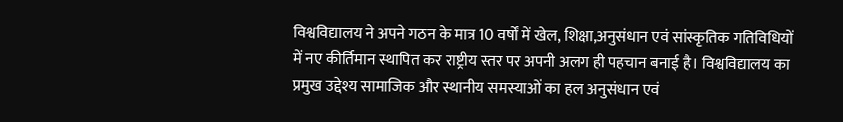विश्वविद्यालय ने अपने गठन के मात्र 10 वर्षों में खेल, शिक्षा,अनुसंधान एवं सांस्कृतिक गतिविधियों में नए कीर्तिमान स्थापित कर राष्ट्रीय स्तर पर अपनी अलग ही पहचान बनाई है। विश्वविद्यालय का प्रमुख उद्देश्य सामाजिक और स्थानीय समस्याओं का हल अनुसंधान एवं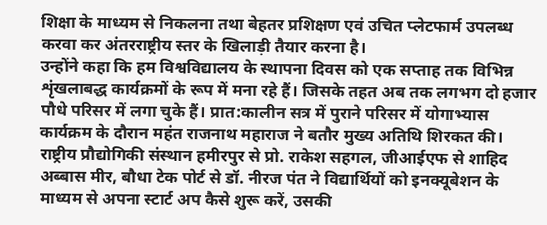शिक्षा के माध्यम से निकलना तथा बेहतर प्रशिक्षण एवं उचित प्लेटफार्म उपलब्ध करवा कर अंतरराष्ट्रीय स्तर के खिलाड़ी तैयार करना है।
उन्होंने कहा कि हम विश्वविद्यालय के स्थापना दिवस को एक सप्ताह तक विभिन्न शृंखलाबद्ध कार्यक्रमों के रूप में मना रहे हैं। जिसके तहत अब तक लगभग दो हजार पौधे परिसर में लगा चुके हैं। प्रात:कालीन सत्र में पुराने परिसर में योगाभ्यास कार्यक्रम के दौरान महंत राजनाथ महाराज ने बतौर मुख्य अतिथि शिरकत की। राष्ट्रीय प्रौद्योगिकी संस्थान हमीरपुर से प्रो. राकेश सहगल, जीआईएफ से शाहिद अब्बास मीर, बौधा टेक पोर्ट से डॉ. नीरज पंत ने विद्यार्थियों को इनक्यूबेशन के माध्यम से अपना स्टार्ट अप कैसे शुरू करें, उसकी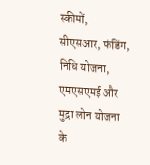स्कीमों, सीएसआर, फंडिंग, निधि योजना, एमएसएमई और मुद्रा लोन योजना के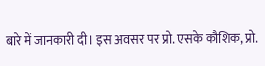बारे में जानकारी दी। इस अवसर पर प्रो. एसके कौशिक, प्रो.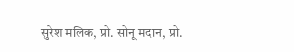सुरेश मलिक, प्रो. सोनू मदान, प्रो.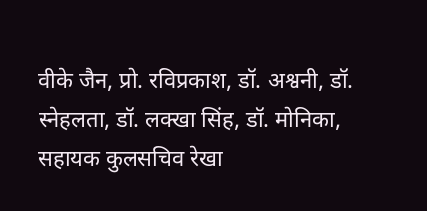वीके जैन, प्रो. रविप्रकाश, डॉ. अश्वनी, डॉ. स्नेहलता, डॉ. लक्खा सिंह, डॉ. मोनिका, सहायक कुलसचिव रेखा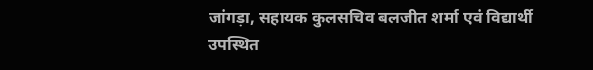जांगड़ा, सहायक कुलसचिव बलजीत शर्मा एवं विद्यार्थी उपस्थित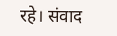रहे। संवाद